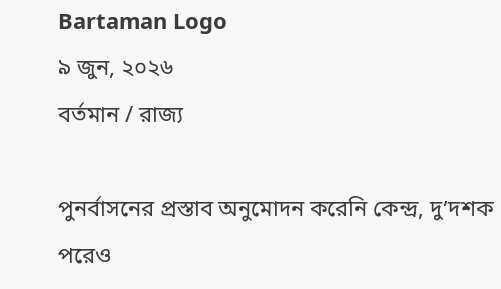Bartaman Logo
৯ জুন, ২০২৬
বর্তমান / রাজ্য

পুনর্বাসনের প্রস্তাব অনুমোদন করেনি কেন্দ্র, দু’দশক পরেও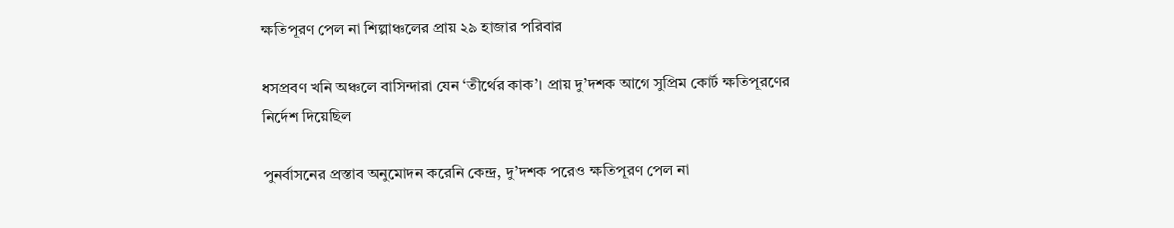ক্ষতিপূরণ পেল না শিল্পাঞ্চলের প্রায় ২৯ হাজার পরিবার

ধসপ্রবণ খনি অঞ্চলে বাসিন্দারা যেন ‘তীর্থের কাক’। প্রায় দু’দশক আগে সুপ্রিম কোর্ট ক্ষতিপূরণের নির্দেশ দিয়েছিল

পুনর্বাসনের প্রস্তাব অনুমোদন করেনি কেন্দ্র, দু’দশক পরেও ক্ষতিপূরণ পেল না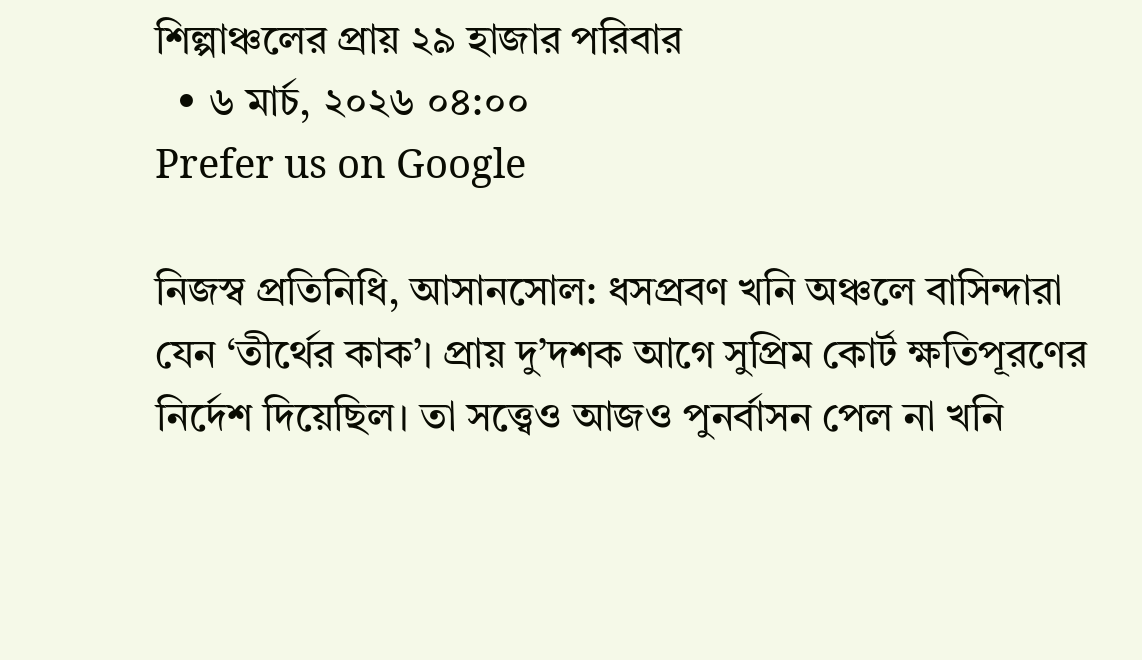শিল্পাঞ্চলের প্রায় ২৯ হাজার পরিবার
  • ৬ মার্চ, ২০২৬ ০৪:০০
Prefer us on Google

নিজস্ব প্রতিনিধি, আসানসোল: ধসপ্রবণ খনি অঞ্চলে বাসিন্দারা যেন ‘তীর্থের কাক’। প্রায় দু’দশক আগে সুপ্রিম কোর্ট ক্ষতিপূরণের নির্দেশ দিয়েছিল। তা সত্ত্বেও আজও পুনর্বাসন পেল না খনি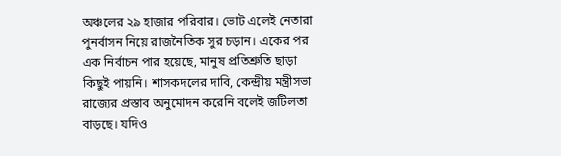অঞ্চলের ২৯ হাজার পরিবার। ভোট এলেই নেতারা পুনর্বাসন নিয়ে রাজনৈতিক সুর চড়ান। একের পর এক নির্বাচন পার হয়েছে, মানুষ প্রতিশ্রুতি ছাড়া কিছুই পায়নি। শাসকদলের দাবি, কেন্দ্রীয় মন্ত্রীসভা রাজ্যের প্রস্তাব অনুমোদন করেনি বলেই জটিলতা বাড়ছে। যদিও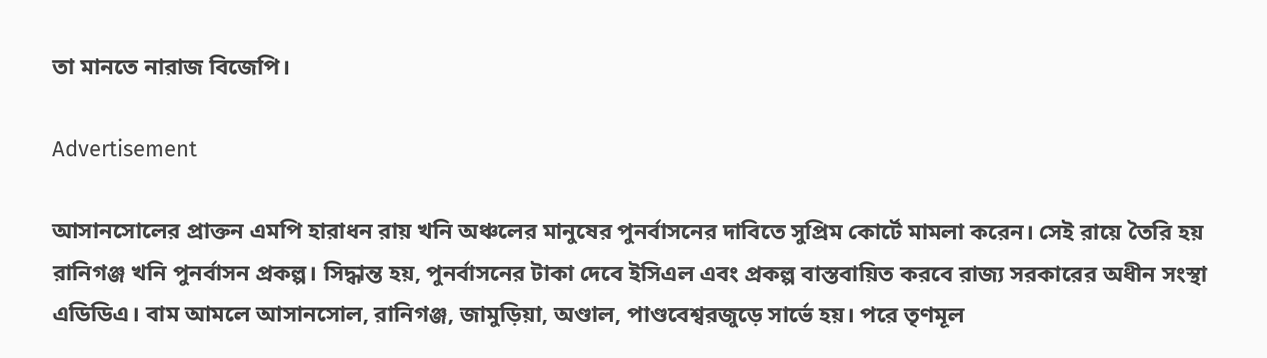তা মানতে নারাজ বিজেপি।

Advertisement

আসানসোলের প্রাক্তন এমপি হারাধন রায় খনি অঞ্চলের মানুষের পুনর্বাসনের দাবিতে সুপ্রিম কোর্টে মামলা করেন। সেই রায়ে তৈরি হয় রানিগঞ্জ খনি পুনর্বাসন প্রকল্প। সিদ্ধান্ত হয়, পুনর্বাসনের টাকা দেবে ইসিএল এবং প্রকল্প বাস্তবায়িত করবে রাজ্য সরকারের অধীন সংস্থা এডিডিএ। বাম আমলে আসানসোল, রানিগঞ্জ, জামুড়িয়া, অণ্ডাল, পাণ্ডবেশ্বরজুড়ে সার্ভে হয়। পরে তৃণমূল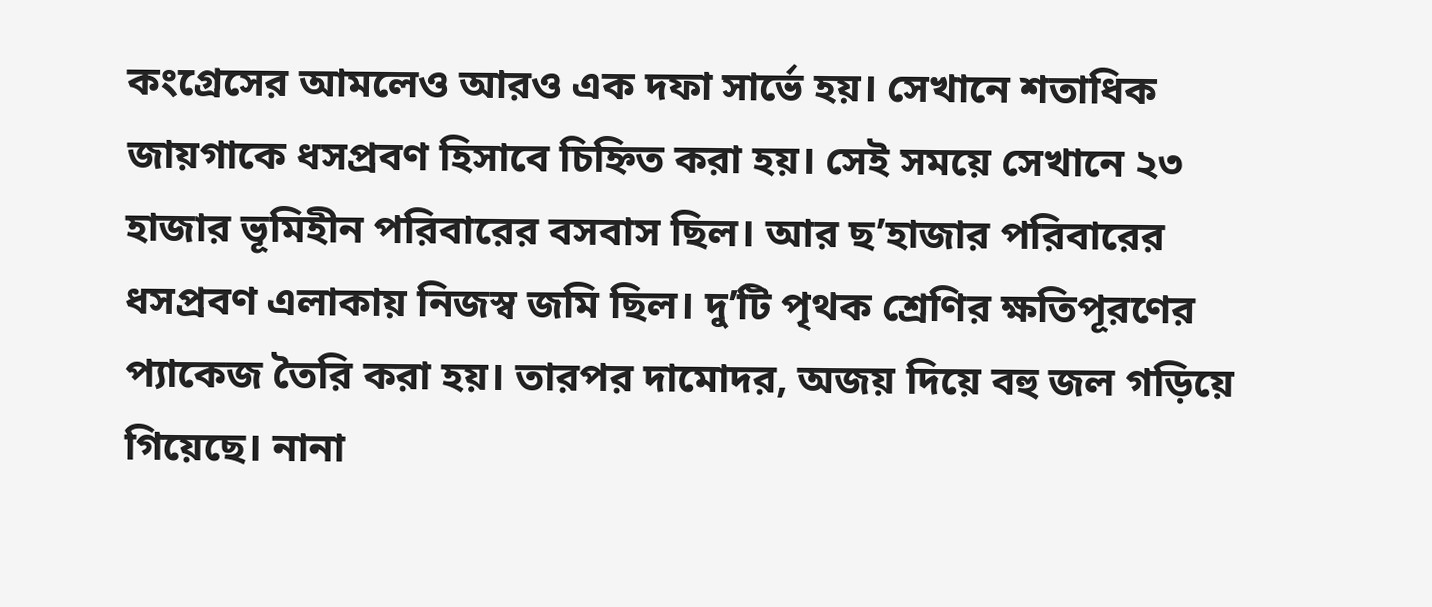কংগ্রেসের আমলেও আরও এক দফা সার্ভে হয়। সেখানে শতাধিক জায়গাকে ধসপ্রবণ হিসাবে চিহ্নিত করা হয়। সেই সময়ে সেখানে ২৩ হাজার ভূমিহীন পরিবারের বসবাস ছিল। আর ছ’হাজার পরিবারের ধসপ্রবণ এলাকায় নিজস্ব জমি ছিল। দু’টি পৃথক শ্রেণির ক্ষতিপূরণের প্যাকেজ তৈরি করা হয়। তারপর দামোদর, অজয় দিয়ে বহু জল গড়িয়ে গিয়েছে। নানা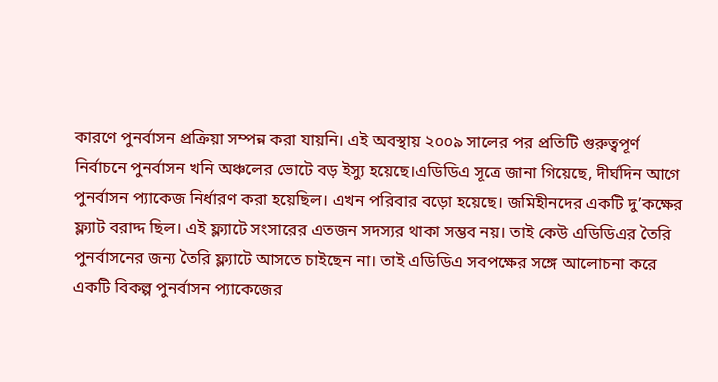কারণে পুনর্বাসন প্রক্রিয়া সম্পন্ন করা যায়নি। এই অবস্থায় ২০০৯ সালের পর প্রতিটি গুরুত্বপূর্ণ নির্বাচনে পুনর্বাসন খনি অঞ্চলের ভোটে বড় ইস্যু হয়েছে।এডিডিএ সূত্রে জানা গিয়েছে, দীর্ঘদিন আগে পুনর্বাসন প্যাকেজ নির্ধারণ করা হয়েছিল। এখন পরিবার বড়ো হয়েছে। জমিহীনদের একটি দু’কক্ষের ফ্ল্যাট বরাদ্দ ছিল। এই ফ্ল্যাটে সংসারের এতজন সদস্যর থাকা সম্ভব নয়। তাই কেউ এডিডিএর তৈরি পুনর্বাসনের জন্য তৈরি ফ্ল্যাটে আসতে চাইছেন না। তাই এডিডিএ সবপক্ষের সঙ্গে আলোচনা করে একটি বিকল্প পুনর্বাসন প্যাকেজের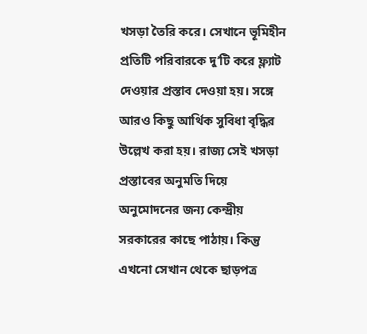খসড়া তৈরি করে। সেখানে ভূমিহীন প্রতিটি পরিবারকে দু’টি করে ফ্ল্যাট দেওয়ার প্রস্তাব দেওয়া হয়। সঙ্গে আরও কিছু আর্থিক সুবিধা বৃদ্ধির উল্লেখ করা হয়। রাজ্য সেই খসড়া প্রস্তাবের অনুমতি দিয়ে অনুমোদনের জন্য কেন্দ্রীয় সরকারের কাছে পাঠায়। কিন্তু এখনো সেখান থেকে ছাড়পত্র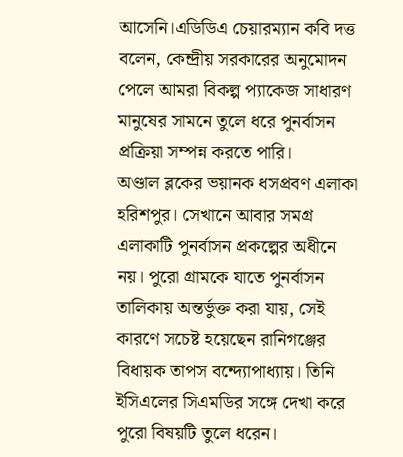আসেনি।এডিডিএ চেয়ারম্যান কবি দত্ত বলেন, কেন্দ্রীয় সরকারের অনুমোদন পেলে আমরা বিকল্প প্যাকেজ সাধারণ মানুষের সামনে তুলে ধরে পুনর্বাসন প্রক্রিয়া সম্পন্ন করতে পারি।
অণ্ডাল ব্লকের ভয়ানক ধসপ্রবণ এলাকা হরিশপুর। সেখানে আবার সমগ্র এলাকাটি পুনর্বাসন প্রকল্পের অধীনে নয়। পুরো গ্রামকে যাতে পুনর্বাসন তালিকায় অন্তর্ভুক্ত করা যায়, সেই কারণে সচেষ্ট হয়েছেন রানিগঞ্জের বিধায়ক তাপস বন্দ্যোপাধ্যায়। তিনি ইসিএলের সিএমডির সঙ্গে দেখা করে পুরো বিষয়টি তুলে ধরেন।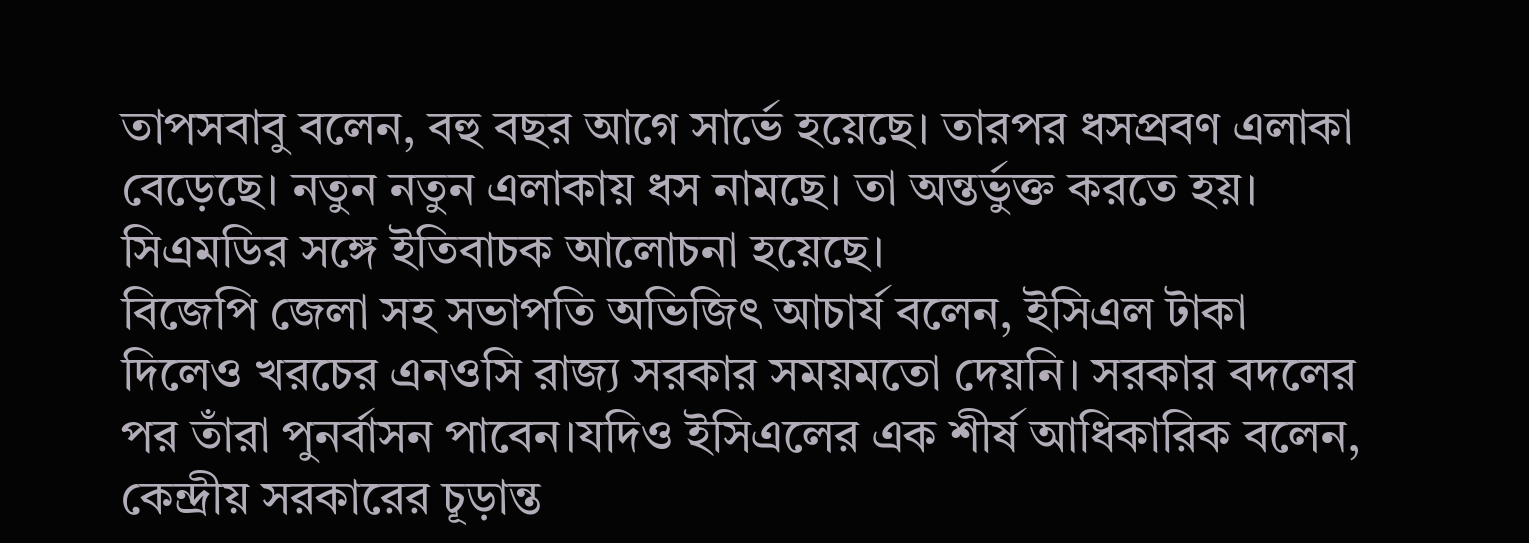তাপসবাবু বলেন, বহু বছর আগে সার্ভে হয়েছে। তারপর ধসপ্রবণ এলাকা বেড়েছে। নতুন নতুন এলাকায় ধস নামছে। তা অন্তর্ভুক্ত করতে হয়। সিএমডির সঙ্গে ইতিবাচক আলোচনা হয়েছে।
বিজেপি জেলা সহ সভাপতি অভিজিৎ আচার্য বলেন, ইসিএল টাকা দিলেও খরচের এনওসি রাজ্য সরকার সময়মতো দেয়নি। সরকার বদলের পর তাঁরা পুনর্বাসন পাবেন।যদিও ইসিএলের এক শীর্ষ আধিকারিক বলেন, কেন্দ্রীয় সরকারের চূড়ান্ত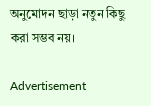অনুমোদন ছাড়া নতুন কিছু করা সম্ভব নয়।

Advertisement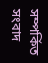সম্পর্কিত সংবাদ